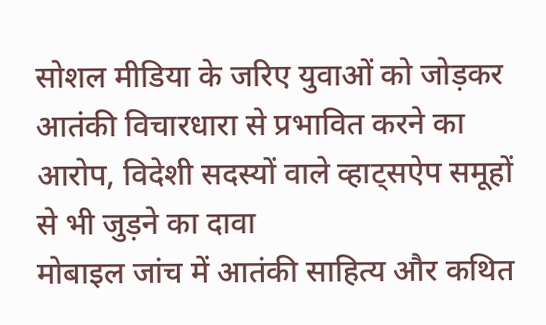सोशल मीडिया के जरिए युवाओं को जोड़कर आतंकी विचारधारा से प्रभावित करने का आरोप, विदेशी सदस्यों वाले व्हाट्सऐप समूहों से भी जुड़ने का दावा
मोबाइल जांच में आतंकी साहित्य और कथित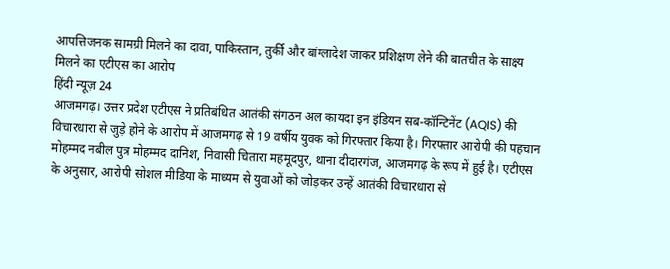आपत्तिजनक सामग्री मिलने का दावा, पाकिस्तान, तुर्की और बांग्लादेश जाकर प्रशिक्षण लेने की बातचीत के साक्ष्य मिलने का एटीएस का आरोप
हिंदी न्यूज़ 24
आजमगढ़। उत्तर प्रदेश एटीएस ने प्रतिबंधित आतंकी संगठन अल कायदा इन इंडियन सब-कॉन्टिनेंट (AQIS) की विचारधारा से जुड़े होने के आरोप में आजमगढ़ से 19 वर्षीय युवक को गिरफ्तार किया है। गिरफ्तार आरोपी की पहचान मोहम्मद नबील पुत्र मोहम्मद दानिश, निवासी चितारा महमूदपुर, थाना दीदारगंज, आजमगढ़ के रूप में हुई है। एटीएस के अनुसार, आरोपी सोशल मीडिया के माध्यम से युवाओं को जोड़कर उन्हें आतंकी विचारधारा से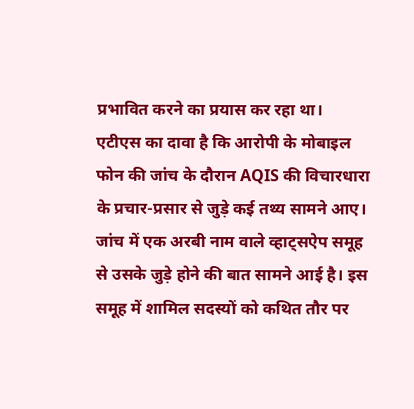प्रभावित करने का प्रयास कर रहा था।
एटीएस का दावा है कि आरोपी के मोबाइल फोन की जांच के दौरान AQIS की विचारधारा के प्रचार-प्रसार से जुड़े कई तथ्य सामने आए। जांच में एक अरबी नाम वाले व्हाट्सऐप समूह से उसके जुड़े होने की बात सामने आई है। इस समूह में शामिल सदस्यों को कथित तौर पर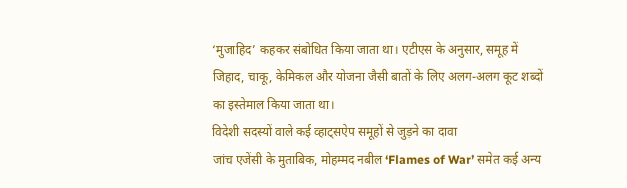‘मुजाहिद’ कहकर संबोधित किया जाता था। एटीएस के अनुसार, समूह में जिहाद, चाकू, केमिकल और योजना जैसी बातों के लिए अलग-अलग कूट शब्दों का इस्तेमाल किया जाता था।
विदेशी सदस्यों वाले कई व्हाट्सऐप समूहों से जुड़ने का दावा
जांच एजेंसी के मुताबिक, मोहम्मद नबील ‘Flames of War’ समेत कई अन्य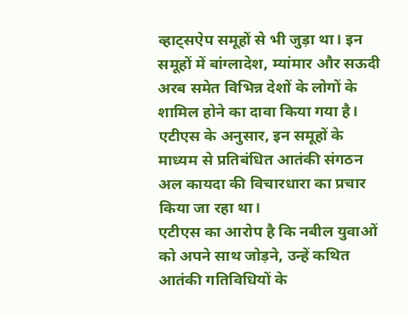व्हाट्सऐप समूहों से भी जुड़ा था। इन समूहों में बांग्लादेश, म्यांमार और सऊदी अरब समेत विभिन्न देशों के लोगों के शामिल होने का दावा किया गया है। एटीएस के अनुसार, इन समूहों के माध्यम से प्रतिबंधित आतंकी संगठन अल कायदा की विचारधारा का प्रचार किया जा रहा था।
एटीएस का आरोप है कि नबील युवाओं को अपने साथ जोड़ने, उन्हें कथित आतंकी गतिविधियों के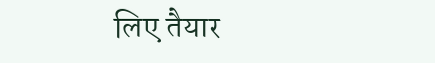लिए तैयार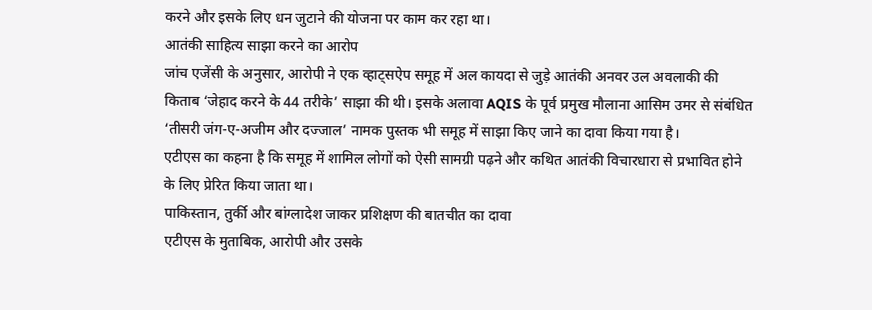करने और इसके लिए धन जुटाने की योजना पर काम कर रहा था।
आतंकी साहित्य साझा करने का आरोप
जांच एजेंसी के अनुसार, आरोपी ने एक व्हाट्सऐप समूह में अल कायदा से जुड़े आतंकी अनवर उल अवलाकी की किताब ‘जेहाद करने के 44 तरीके’ साझा की थी। इसके अलावा AQIS के पूर्व प्रमुख मौलाना आसिम उमर से संबंधित ‘तीसरी जंग-ए-अजीम और दज्जाल’ नामक पुस्तक भी समूह में साझा किए जाने का दावा किया गया है।
एटीएस का कहना है कि समूह में शामिल लोगों को ऐसी सामग्री पढ़ने और कथित आतंकी विचारधारा से प्रभावित होने के लिए प्रेरित किया जाता था।
पाकिस्तान, तुर्की और बांग्लादेश जाकर प्रशिक्षण की बातचीत का दावा
एटीएस के मुताबिक, आरोपी और उसके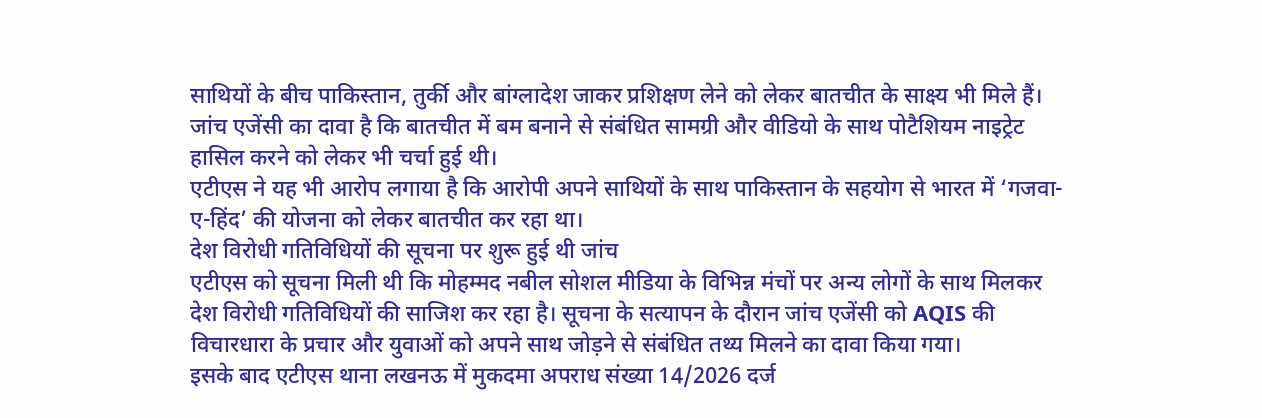साथियों के बीच पाकिस्तान, तुर्की और बांग्लादेश जाकर प्रशिक्षण लेने को लेकर बातचीत के साक्ष्य भी मिले हैं। जांच एजेंसी का दावा है कि बातचीत में बम बनाने से संबंधित सामग्री और वीडियो के साथ पोटैशियम नाइट्रेट हासिल करने को लेकर भी चर्चा हुई थी।
एटीएस ने यह भी आरोप लगाया है कि आरोपी अपने साथियों के साथ पाकिस्तान के सहयोग से भारत में ‘गजवा-ए-हिंद’ की योजना को लेकर बातचीत कर रहा था।
देश विरोधी गतिविधियों की सूचना पर शुरू हुई थी जांच
एटीएस को सूचना मिली थी कि मोहम्मद नबील सोशल मीडिया के विभिन्न मंचों पर अन्य लोगों के साथ मिलकर देश विरोधी गतिविधियों की साजिश कर रहा है। सूचना के सत्यापन के दौरान जांच एजेंसी को AQIS की विचारधारा के प्रचार और युवाओं को अपने साथ जोड़ने से संबंधित तथ्य मिलने का दावा किया गया।
इसके बाद एटीएस थाना लखनऊ में मुकदमा अपराध संख्या 14/2026 दर्ज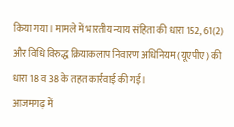किया गया। मामले में भारतीय न्याय संहिता की धारा 152, 61(2) और विधि विरुद्ध क्रियाकलाप निवारण अधिनियम (यूएपीए) की धारा 18 व 38 के तहत कार्रवाई की गई।
आजमगढ़ में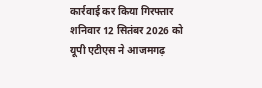कार्रवाई कर किया गिरफ्तार
शनिवार 12 सितंबर 2026 को यूपी एटीएस ने आजमगढ़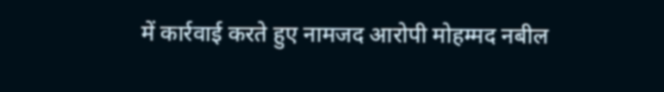में कार्रवाई करते हुए नामजद आरोपी मोहम्मद नबील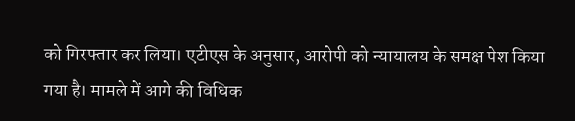को गिरफ्तार कर लिया। एटीएस के अनुसार, आरोपी को न्यायालय के समक्ष पेश किया गया है। मामले में आगे की विधिक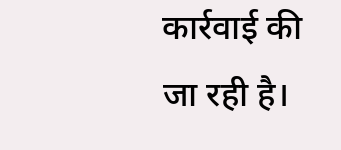कार्रवाई की जा रही है।